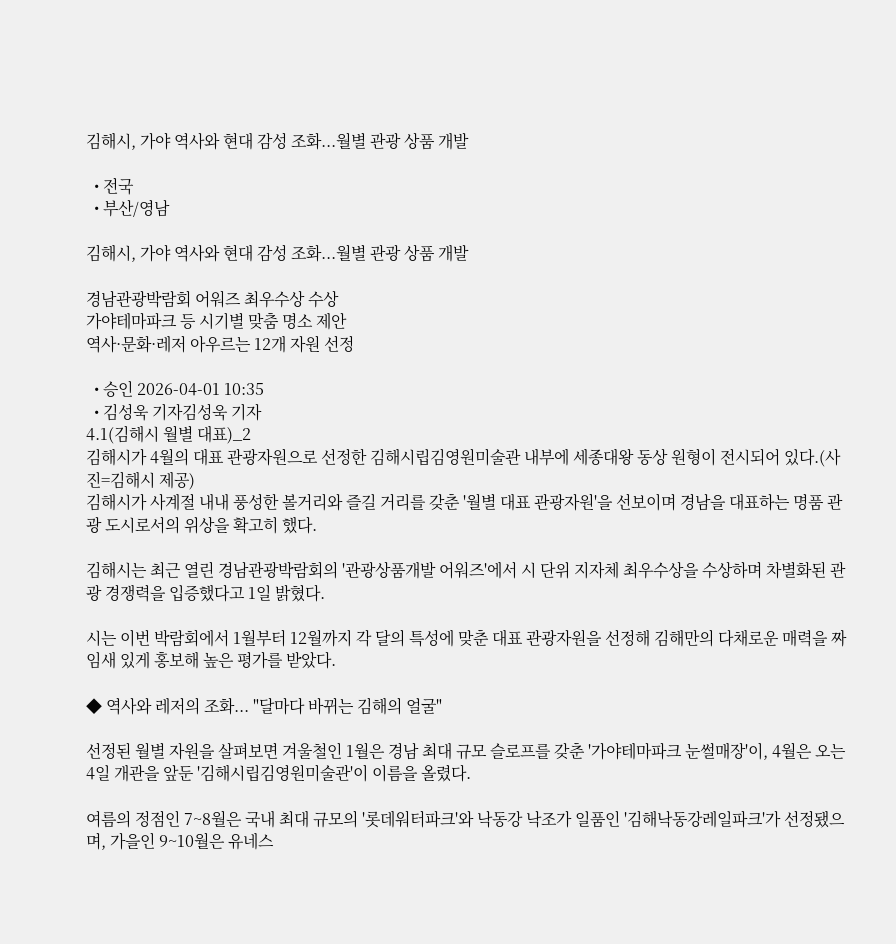김해시, 가야 역사와 현대 감성 조화...월별 관광 상품 개발

  • 전국
  • 부산/영남

김해시, 가야 역사와 현대 감성 조화...월별 관광 상품 개발

경남관광박람회 어워즈 최우수상 수상
가야테마파크 등 시기별 맞춤 명소 제안
역사·문화·레저 아우르는 12개 자원 선정

  • 승인 2026-04-01 10:35
  • 김성욱 기자김성욱 기자
4.1(김해시 월별 대표)_2
김해시가 4월의 대표 관광자원으로 선정한 김해시립김영원미술관 내부에 세종대왕 동상 원형이 전시되어 있다.(사진=김해시 제공)
김해시가 사계절 내내 풍성한 볼거리와 즐길 거리를 갖춘 '월별 대표 관광자원'을 선보이며 경남을 대표하는 명품 관광 도시로서의 위상을 확고히 했다.

김해시는 최근 열린 경남관광박람회의 '관광상품개발 어워즈'에서 시 단위 지자체 최우수상을 수상하며 차별화된 관광 경쟁력을 입증했다고 1일 밝혔다.

시는 이번 박람회에서 1월부터 12월까지 각 달의 특성에 맞춘 대표 관광자원을 선정해 김해만의 다채로운 매력을 짜임새 있게 홍보해 높은 평가를 받았다.

◆ 역사와 레저의 조화... "달마다 바뀌는 김해의 얼굴"

선정된 월별 자원을 살펴보면 겨울철인 1월은 경남 최대 규모 슬로프를 갖춘 '가야테마파크 눈썰매장'이, 4월은 오는 4일 개관을 앞둔 '김해시립김영원미술관'이 이름을 올렸다.

여름의 정점인 7~8월은 국내 최대 규모의 '롯데워터파크'와 낙동강 낙조가 일품인 '김해낙동강레일파크'가 선정됐으며, 가을인 9~10월은 유네스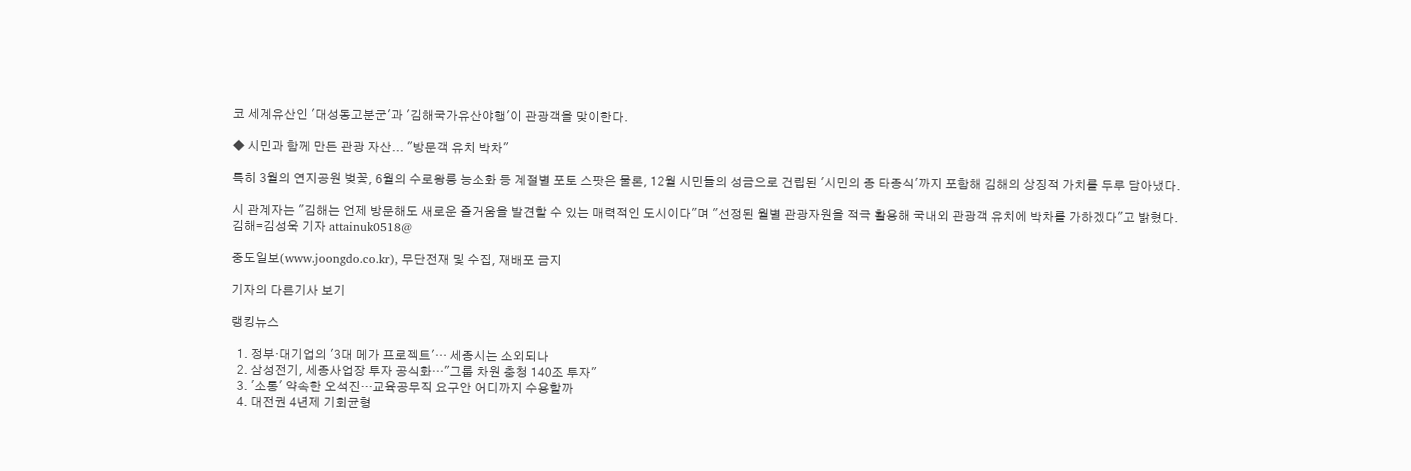코 세계유산인 '대성동고분군'과 '김해국가유산야행'이 관광객을 맞이한다.

◆ 시민과 함께 만든 관광 자산... "방문객 유치 박차"

특히 3월의 연지공원 벚꽃, 6월의 수로왕릉 능소화 등 계절별 포토 스팟은 물론, 12월 시민들의 성금으로 건립된 '시민의 종 타종식'까지 포함해 김해의 상징적 가치를 두루 담아냈다.

시 관계자는 "김해는 언제 방문해도 새로운 즐거움을 발견할 수 있는 매력적인 도시이다"며 "선정된 월별 관광자원을 적극 활용해 국내외 관광객 유치에 박차를 가하겠다"고 밝혔다.
김해=김성욱 기자 attainuk0518@

중도일보(www.joongdo.co.kr), 무단전재 및 수집, 재배포 금지

기자의 다른기사 보기

랭킹뉴스

  1. 정부·대기업의 '3대 메가 프로젝트'… 세종시는 소외되나
  2. 삼성전기, 세종사업장 투자 공식화…"그룹 차원 충청 140조 투자"
  3. '소통' 약속한 오석진…교육공무직 요구안 어디까지 수용할까
  4. 대전권 4년제 기회균형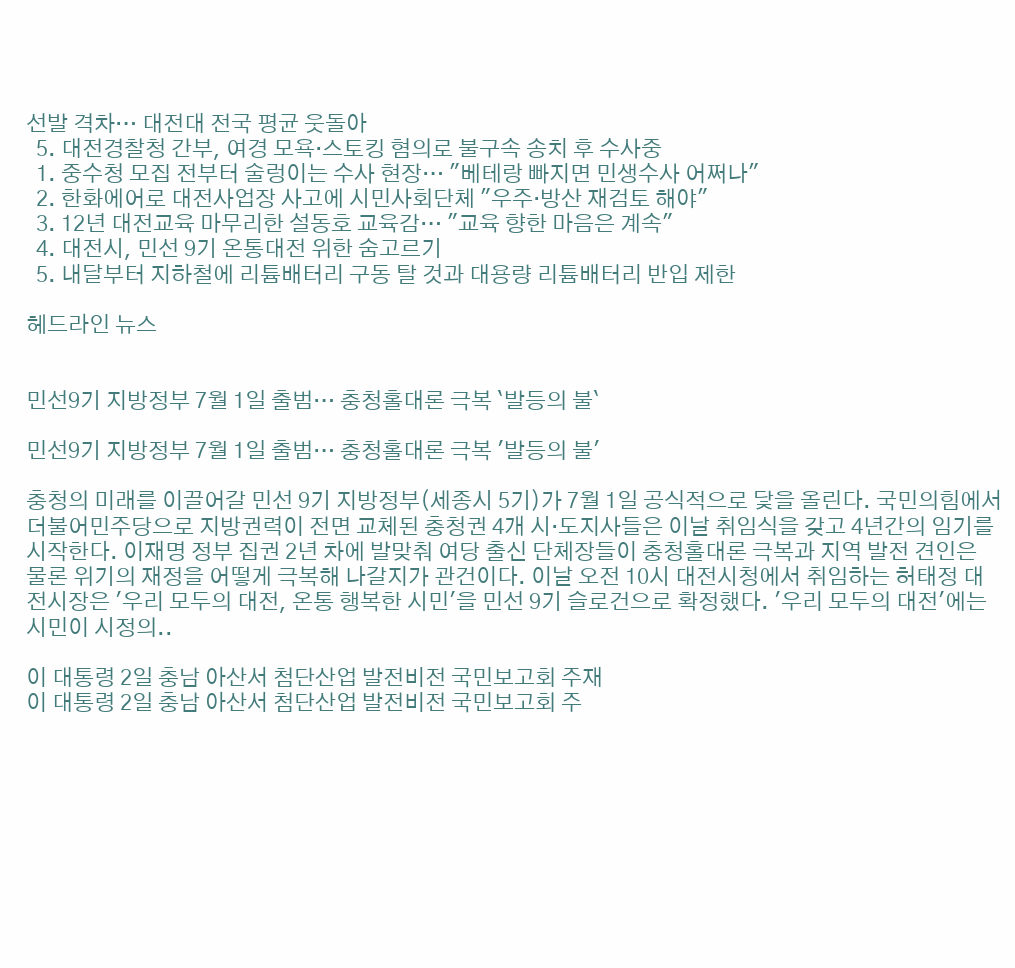선발 격차… 대전대 전국 평균 웃돌아
  5. 대전경찰청 간부, 여경 모욕·스토킹 혐의로 불구속 송치 후 수사중
  1. 중수청 모집 전부터 술렁이는 수사 현장… "베테랑 빠지면 민생수사 어쩌나"
  2. 한화에어로 대전사업장 사고에 시민사회단체 "우주·방산 재검토 해야"
  3. 12년 대전교육 마무리한 설동호 교육감… "교육 향한 마음은 계속"
  4. 대전시, 민선 9기 온통대전 위한 숨고르기
  5. 내달부터 지하철에 리튬배터리 구동 탈 것과 대용량 리튬배터리 반입 제한

헤드라인 뉴스


민선9기 지방정부 7월 1일 출범… 충청홀대론 극복 `발등의 불`

민선9기 지방정부 7월 1일 출범… 충청홀대론 극복 '발등의 불'

충청의 미래를 이끌어갈 민선 9기 지방정부(세종시 5기)가 7월 1일 공식적으로 닻을 올린다. 국민의힘에서 더불어민주당으로 지방권력이 전면 교체된 충청권 4개 시·도지사들은 이날 취임식을 갖고 4년간의 임기를 시작한다. 이재명 정부 집권 2년 차에 발맞춰 여당 출신 단체장들이 충청홀대론 극복과 지역 발전 견인은 물론 위기의 재정을 어떻게 극복해 나갈지가 관건이다. 이날 오전 10시 대전시청에서 취임하는 허태정 대전시장은 '우리 모두의 대전, 온통 행복한 시민'을 민선 9기 슬로건으로 확정했다. '우리 모두의 대전'에는 시민이 시정의..

이 대통령 2일 충남 아산서 첨단산업 발전비전 국민보고회 주재
이 대통령 2일 충남 아산서 첨단산업 발전비전 국민보고회 주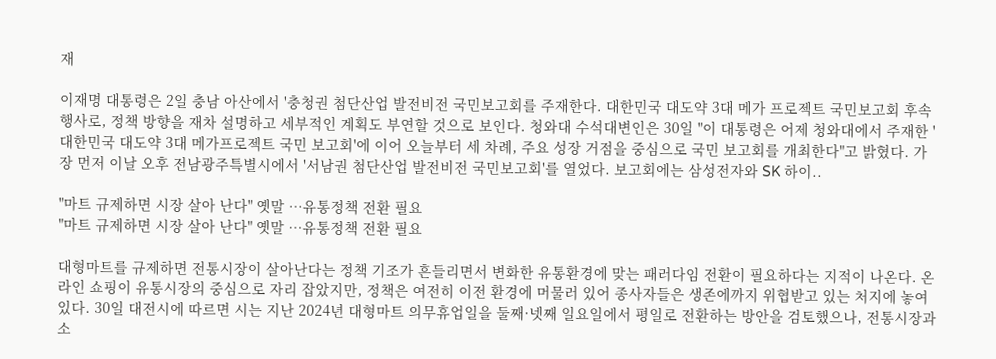재

이재명 대통령은 2일 충남 아산에서 '충청권 첨단산업 발전비전 국민보고회를 주재한다. 대한민국 대도약 3대 메가 프로젝트 국민보고회 후속 행사로, 정책 방향을 재차 설명하고 세부적인 계획도 부연할 것으로 보인다. 청와대 수석대변인은 30일 "이 대통령은 어제 청와대에서 주재한 '대한민국 대도약 3대 메가프로젝트 국민 보고회'에 이어 오늘부터 세 차례, 주요 성장 거점을 중심으로 국민 보고회를 개최한다"고 밝혔다. 가장 먼저 이날 오후 전남광주특별시에서 '서남권 첨단산업 발전비전 국민보고회'를 열었다. 보고회에는 삼성전자와 SK 하이..

"마트 규제하면 시장 살아 난다" 옛말 …유통정책 전환 필요
"마트 규제하면 시장 살아 난다" 옛말 …유통정책 전환 필요

대형마트를 규제하면 전통시장이 살아난다는 정책 기조가 흔들리면서 변화한 유통환경에 맞는 패러다임 전환이 필요하다는 지적이 나온다. 온라인 쇼핑이 유통시장의 중심으로 자리 잡았지만, 정책은 여전히 이전 환경에 머물러 있어 종사자들은 생존에까지 위협받고 있는 처지에 놓여있다. 30일 대전시에 따르면 시는 지난 2024년 대형마트 의무휴업일을 둘째·넷째 일요일에서 평일로 전환하는 방안을 검토했으나, 전통시장과 소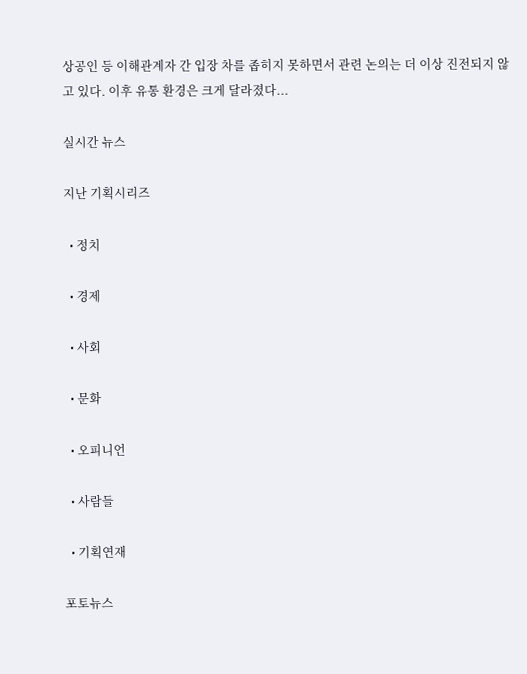상공인 등 이해관계자 간 입장 차를 좁히지 못하면서 관련 논의는 더 이상 진전되지 않고 있다. 이후 유통 환경은 크게 달라졌다...

실시간 뉴스

지난 기획시리즈

  • 정치

  • 경제

  • 사회

  • 문화

  • 오피니언

  • 사람들

  • 기획연재

포토뉴스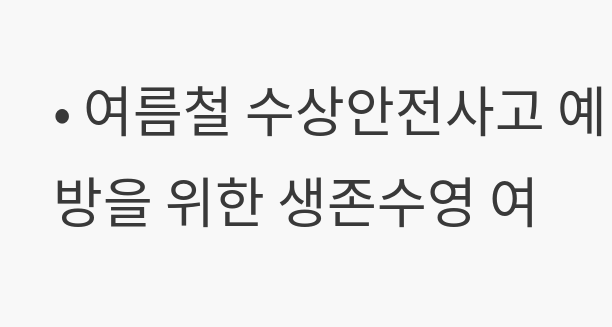• 여름철 수상안전사고 예방을 위한 생존수영 여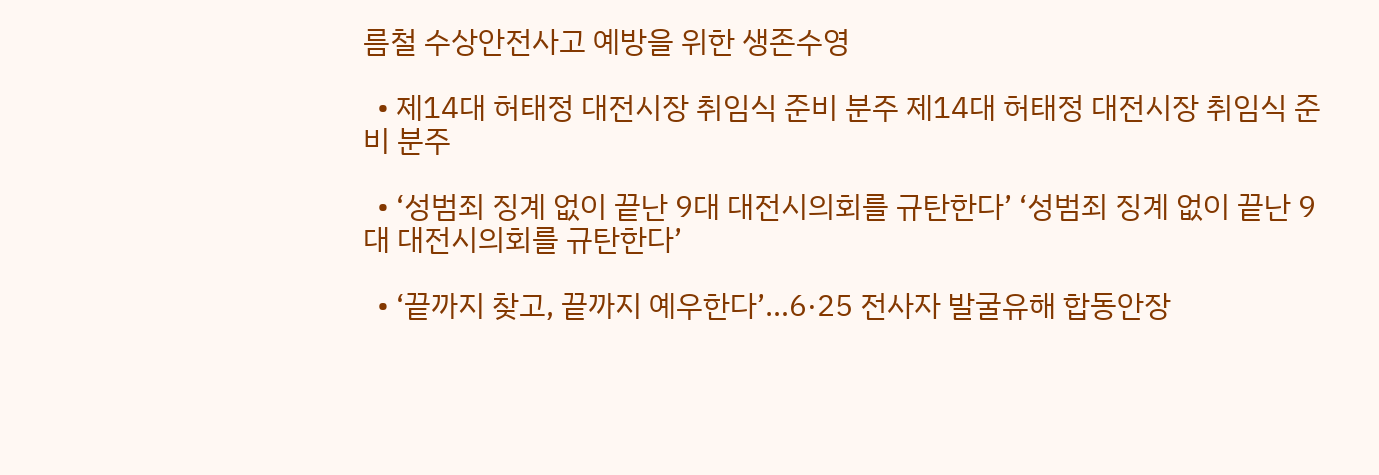름철 수상안전사고 예방을 위한 생존수영

  • 제14대 허태정 대전시장 취임식 준비 분주 제14대 허태정 대전시장 취임식 준비 분주

  • ‘성범죄 징계 없이 끝난 9대 대전시의회를 규탄한다’ ‘성범죄 징계 없이 끝난 9대 대전시의회를 규탄한다’

  • ‘끝까지 찾고, 끝까지 예우한다’…6·25 전사자 발굴유해 합동안장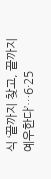식 ‘끝까지 찾고, 끝까지 예우한다’…6·25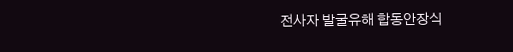전사자 발굴유해 합동안장식